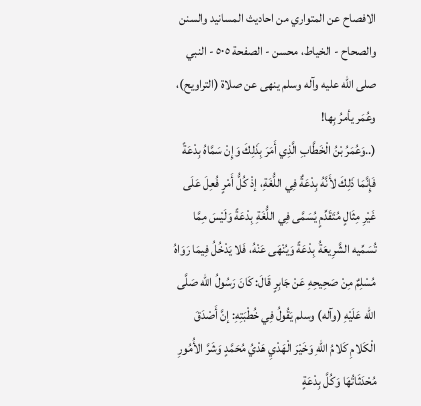الافصاح عن المتواري من احاديث المسانيد والسنن والصحاح - الخياط، محسن - الصفحة ٥٠٥ - النبي صلى الله عليه وآله وسلم ينهى عن صلاة (التراويح)، وعُمَر يأمرُ بِها!
(..وَعُمَرُ بْنُ الْخَطَّابِ الَّذِي أَمَرَ بِذَلِكَ وَإِنْ سَمَّاهُ بِدْعَةً فَإِنَّمَا ذَلِكَ لأَنَّهُ بِدْعَةٌ فِي اللُّغَةِ، إذْ كُلُّ أَمْرٍ فُعِلَ عَلَى غَيْرِ مِثَالٍ مُتَقَدِّمٍ يُسَمَّى فِي اللُّغَةِ بِدْعَةً وَلَيْسَ مِمَّا تُسَمِّيه الشَّرِيعَةُ بِدْعَةً وَيُنْهَى عَنْهُ، فَلا يَدْخُلُ فِيمَا رَوَاهُ مُسْلِمٌ مِنْ صَحِيحِهِ عَنْ جَابِرٍ قَالَ: كَانَ رَسُولُ الله صَلَّى الله عَلَيْهِ (وآله) وسلم يَقُولُ فِي خُطْبَتِهِ: إنَّ أَصْدَقَ الْكَلامِ كَلامُ اللهِ وَخَيْرَ الْهَدْيِ هَدْيُ مُحَمَّدٍ وَشَرَّ الأُمُورِ مُحْدَثَاتُهَا وَكُلَّ بِدْعَةٍ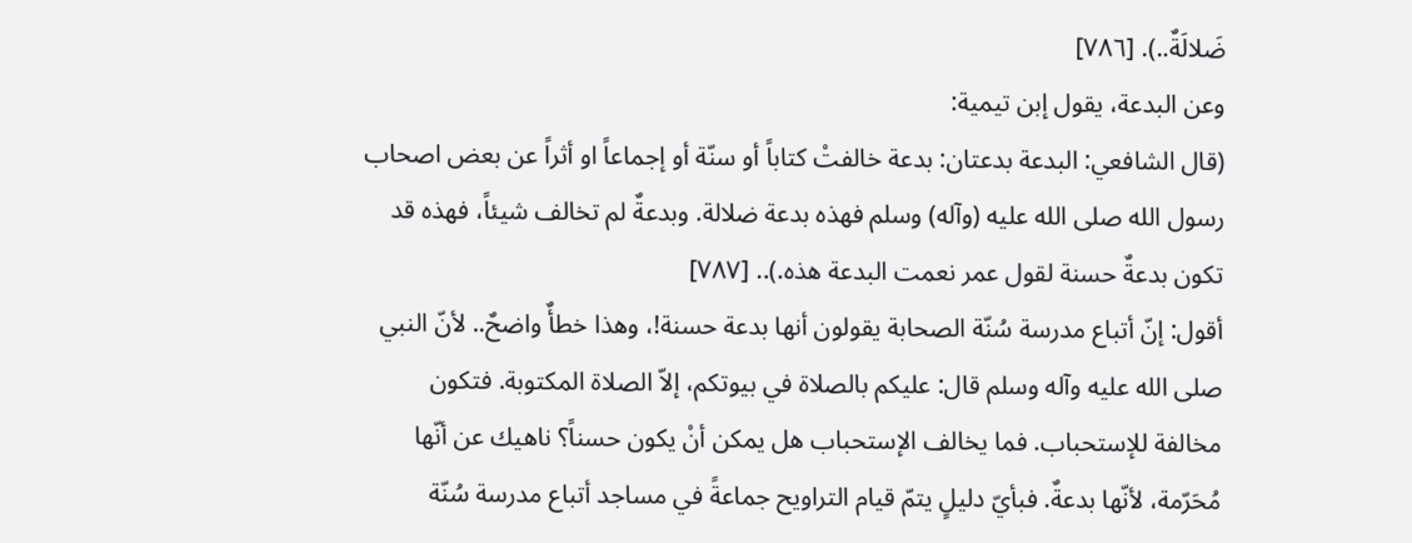ضَلالَةٌ..). [٧٨٦]
وعن البدعة، يقول إبن تيمية:
(قال الشافعي: البدعة بدعتان: بدعة خالفتْ كتاباً أو سنّة أو إجماعاً او أثراً عن بعض اصحاب رسول الله صلى الله عليه (وآله) وسلم فهذه بدعة ضلالة. وبدعةٌ لم تخالف شيئاً، فهذه قد تكون بدعةٌ حسنة لقول عمر نعمت البدعة هذه.).. [٧٨٧]
أقول: إنّ أتباع مدرسة سُنّة الصحابة يقولون أنها بدعة حسنة!، وهذا خطأٌ واضحٌ.. لأنّ النبي صلى الله عليه وآله وسلم قال: عليكم بالصلاة في بيوتكم، إلاّ الصلاة المكتوبة. فتكون مخالفة للإستحباب. فما يخالف الإستحباب هل يمكن أنْ يكون حسناً؟ ناهيك عن أنّها مُحَرّمة، لأنّها بدعةٌ. فبأيّ دليلٍ يتمّ قيام التراويح جماعةً في مساجد أتباع مدرسة سُنّة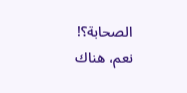الصحابة؟!
نعم، هناك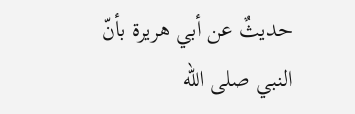حديثٌ عن أبي هريرة بأنّ النبي صلى الله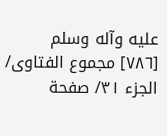عليه وآله وسلم
[٧٨٦] مجموع الفتاوى/ الجزء ٣١/ صفحة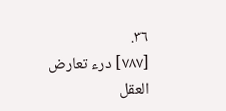٣٦.
[٧٨٧] درء تعارض العقل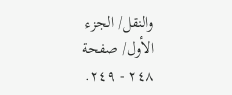والنقل/ الجزء الأول/ صفحة ٢٤٨ - ٢٤٩.